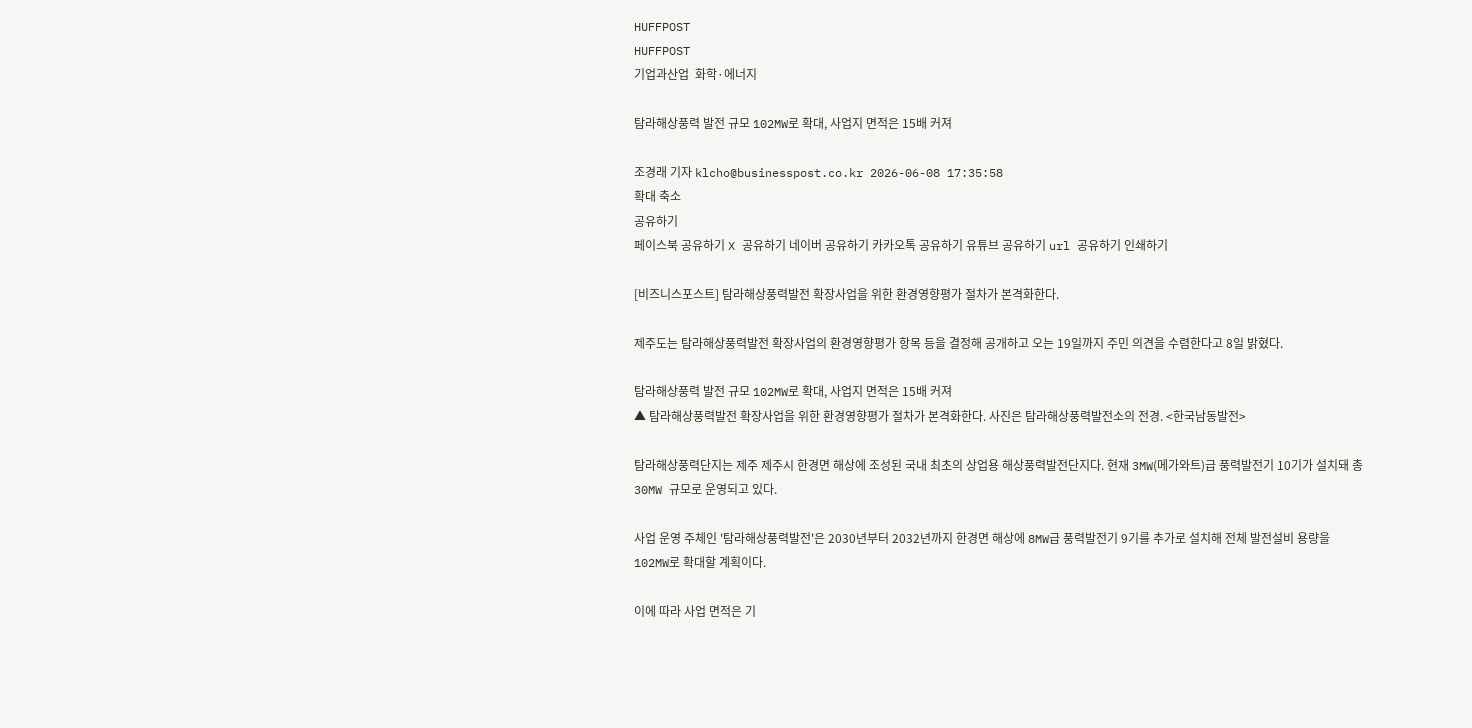HUFFPOST
HUFFPOST
기업과산업  화학·에너지

탐라해상풍력 발전 규모 102MW로 확대, 사업지 면적은 15배 커져

조경래 기자 klcho@businesspost.co.kr 2026-06-08 17:35:58
확대 축소
공유하기
페이스북 공유하기 X 공유하기 네이버 공유하기 카카오톡 공유하기 유튜브 공유하기 url 공유하기 인쇄하기

[비즈니스포스트] 탐라해상풍력발전 확장사업을 위한 환경영향평가 절차가 본격화한다.

제주도는 탐라해상풍력발전 확장사업의 환경영향평가 항목 등을 결정해 공개하고 오는 19일까지 주민 의견을 수렴한다고 8일 밝혔다.

탐라해상풍력 발전 규모 102MW로 확대, 사업지 면적은 15배 커져
▲ 탐라해상풍력발전 확장사업을 위한 환경영향평가 절차가 본격화한다. 사진은 탐라해상풍력발전소의 전경. <한국남동발전>

탐라해상풍력단지는 제주 제주시 한경면 해상에 조성된 국내 최초의 상업용 해상풍력발전단지다. 현재 3MW(메가와트)급 풍력발전기 10기가 설치돼 총 30MW 규모로 운영되고 있다.

사업 운영 주체인 '탐라해상풍력발전'은 2030년부터 2032년까지 한경면 해상에 8MW급 풍력발전기 9기를 추가로 설치해 전체 발전설비 용량을 102MW로 확대할 계획이다.

이에 따라 사업 면적은 기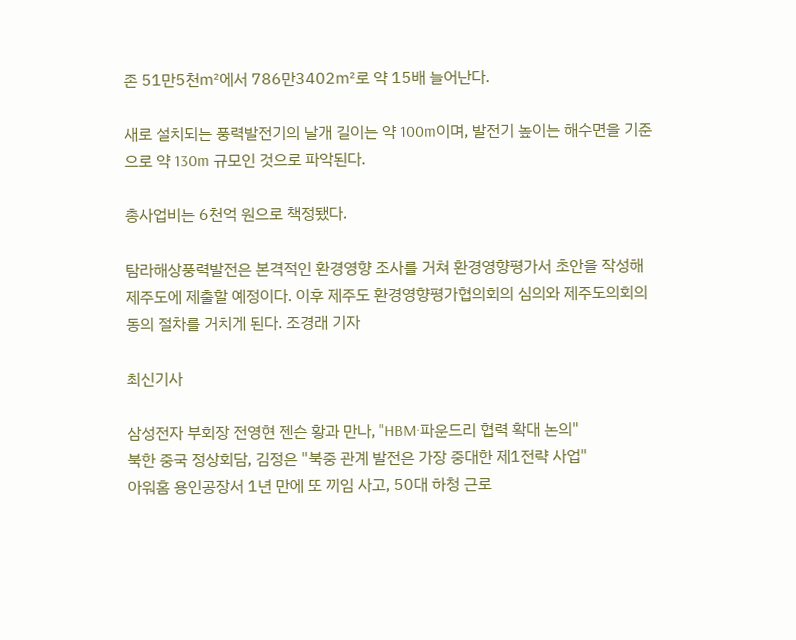존 51만5천㎡에서 786만3402㎡로 약 15배 늘어난다.

새로 설치되는 풍력발전기의 날개 길이는 약 100m이며, 발전기 높이는 해수면을 기준으로 약 130m 규모인 것으로 파악된다.

총사업비는 6천억 원으로 책정됐다.

탐라해상풍력발전은 본격적인 환경영향 조사를 거쳐 환경영향평가서 초안을 작성해 제주도에 제출할 예정이다. 이후 제주도 환경영향평가협의회의 심의와 제주도의회의 동의 절차를 거치게 된다. 조경래 기자

최신기사

삼성전자 부회장 전영현 젠슨 황과 만나, "HBM·파운드리 협력 확대 논의"
북한 중국 정상회담, 김정은 "북중 관계 발전은 가장 중대한 제1전략 사업"
아워홈 용인공장서 1년 만에 또 끼임 사고, 50대 하청 근로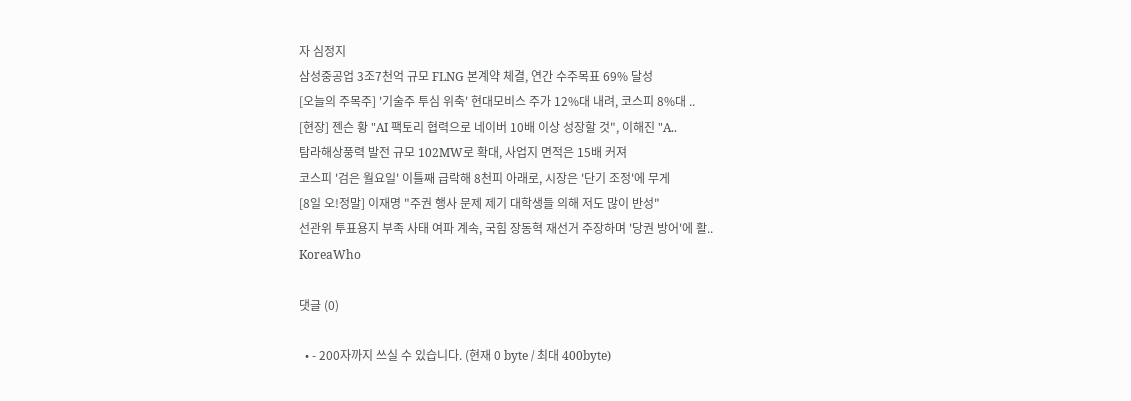자 심정지
삼성중공업 3조7천억 규모 FLNG 본계약 체결, 연간 수주목표 69% 달성
[오늘의 주목주] '기술주 투심 위축' 현대모비스 주가 12%대 내려, 코스피 8%대 ..
[현장] 젠슨 황 "AI 팩토리 협력으로 네이버 10배 이상 성장할 것", 이해진 "A..
탐라해상풍력 발전 규모 102MW로 확대, 사업지 면적은 15배 커져
코스피 '검은 월요일' 이틀째 급락해 8천피 아래로, 시장은 '단기 조정'에 무게
[8일 오!정말] 이재명 "주권 행사 문제 제기 대학생들 의해 저도 많이 반성"
선관위 투표용지 부족 사태 여파 계속, 국힘 장동혁 재선거 주장하며 '당권 방어'에 활..
KoreaWho

댓글 (0)

  • - 200자까지 쓰실 수 있습니다. (현재 0 byte / 최대 400byte)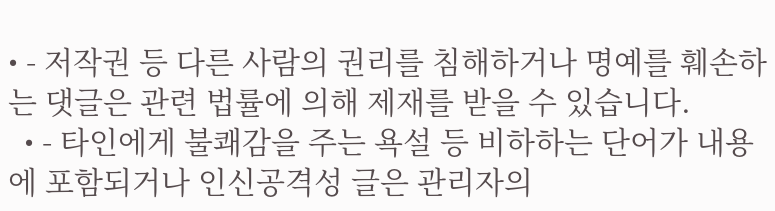• - 저작권 등 다른 사람의 권리를 침해하거나 명예를 훼손하는 댓글은 관련 법률에 의해 제재를 받을 수 있습니다.
  • - 타인에게 불쾌감을 주는 욕설 등 비하하는 단어가 내용에 포함되거나 인신공격성 글은 관리자의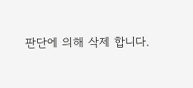판단에 의해 삭제 합니다.